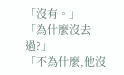「沒有。」
「為什麼沒去過?」
「不為什麼,他沒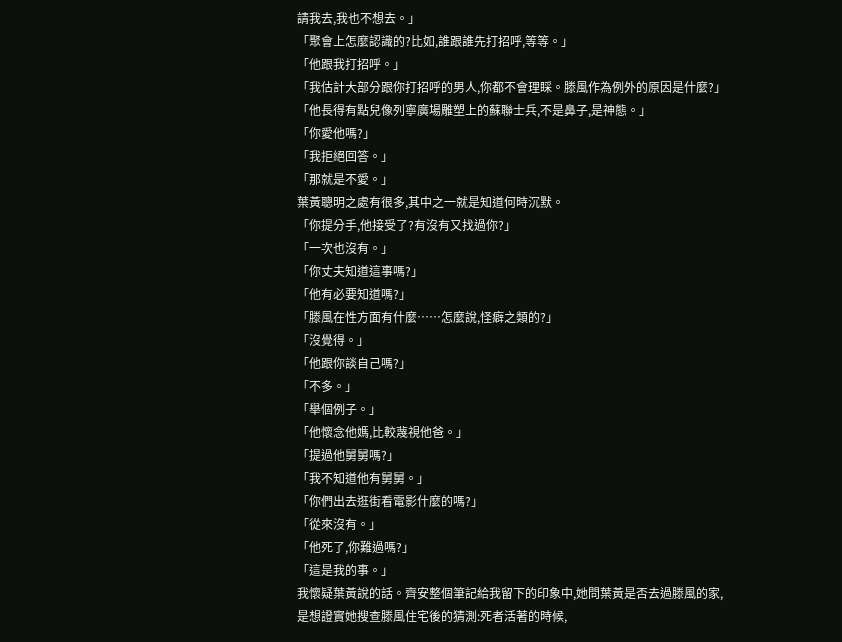請我去,我也不想去。」
「聚會上怎麼認識的?比如,誰跟誰先打招呼,等等。」
「他跟我打招呼。」
「我估計大部分跟你打招呼的男人,你都不會理睬。滕風作為例外的原因是什麼?」
「他長得有點兒像列寧廣場雕塑上的蘇聯士兵,不是鼻子,是神態。」
「你愛他嗎?」
「我拒絕回答。」
「那就是不愛。」
葉黃聰明之處有很多,其中之一就是知道何時沉默。
「你提分手,他接受了?有沒有又找過你?」
「一次也沒有。」
「你丈夫知道這事嗎?」
「他有必要知道嗎?」
「滕風在性方面有什麼……怎麼說,怪癖之類的?」
「沒覺得。」
「他跟你談自己嗎?」
「不多。」
「舉個例子。」
「他懷念他媽,比較蔑視他爸。」
「提過他舅舅嗎?」
「我不知道他有舅舅。」
「你們出去逛街看電影什麼的嗎?」
「從來沒有。」
「他死了,你難過嗎?」
「這是我的事。」
我懷疑葉黃說的話。齊安整個筆記給我留下的印象中,她問葉黃是否去過滕風的家,是想證實她搜查滕風住宅後的猜測:死者活著的時候,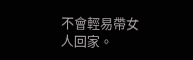不會輕易帶女人回家。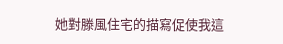她對滕風住宅的描寫促使我這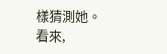樣猜測她。
看來,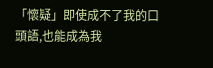「懷疑」即使成不了我的口頭語,也能成為我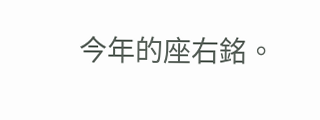今年的座右銘。